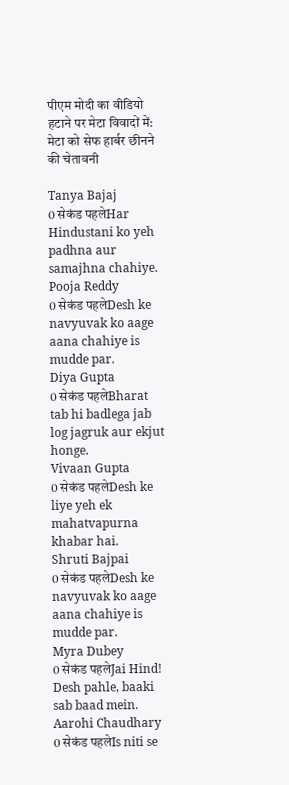पीएम मोदी का वीडियो हटाने पर मेटा विवादों में: मेटा को सेफ हार्बर छीनने की चेतावनी

Tanya Bajaj
0 सेकंड पहलेHar Hindustani ko yeh padhna aur samajhna chahiye.
Pooja Reddy
0 सेकंड पहलेDesh ke navyuvak ko aage aana chahiye is mudde par.
Diya Gupta
0 सेकंड पहलेBharat tab hi badlega jab log jagruk aur ekjut honge.
Vivaan Gupta
0 सेकंड पहलेDesh ke liye yeh ek mahatvapurna khabar hai.
Shruti Bajpai
0 सेकंड पहलेDesh ke navyuvak ko aage aana chahiye is mudde par.
Myra Dubey
0 सेकंड पहलेJai Hind! Desh pahle, baaki sab baad mein.
Aarohi Chaudhary
0 सेकंड पहलेIs niti se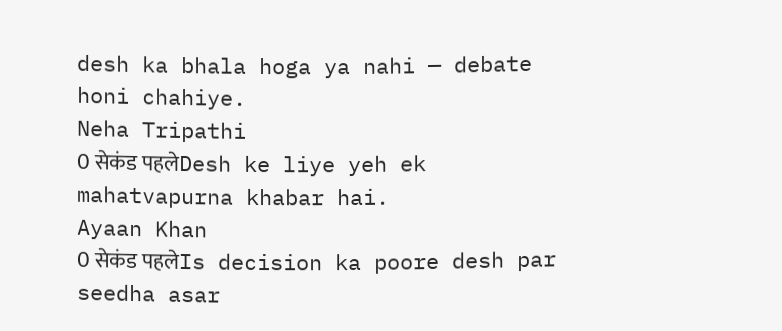desh ka bhala hoga ya nahi — debate honi chahiye.
Neha Tripathi
0 सेकंड पहलेDesh ke liye yeh ek mahatvapurna khabar hai.
Ayaan Khan
0 सेकंड पहलेIs decision ka poore desh par seedha asar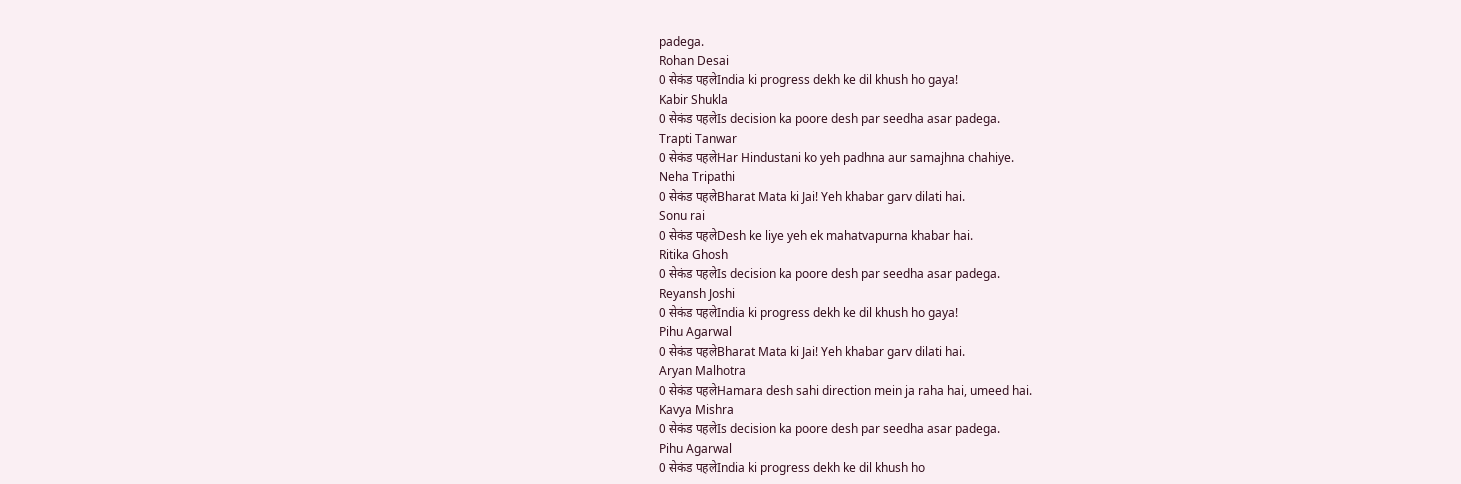padega.
Rohan Desai
0 सेकंड पहलेIndia ki progress dekh ke dil khush ho gaya!
Kabir Shukla
0 सेकंड पहलेIs decision ka poore desh par seedha asar padega.
Trapti Tanwar
0 सेकंड पहलेHar Hindustani ko yeh padhna aur samajhna chahiye.
Neha Tripathi
0 सेकंड पहलेBharat Mata ki Jai! Yeh khabar garv dilati hai.
Sonu rai
0 सेकंड पहलेDesh ke liye yeh ek mahatvapurna khabar hai.
Ritika Ghosh
0 सेकंड पहलेIs decision ka poore desh par seedha asar padega.
Reyansh Joshi
0 सेकंड पहलेIndia ki progress dekh ke dil khush ho gaya!
Pihu Agarwal
0 सेकंड पहलेBharat Mata ki Jai! Yeh khabar garv dilati hai.
Aryan Malhotra
0 सेकंड पहलेHamara desh sahi direction mein ja raha hai, umeed hai.
Kavya Mishra
0 सेकंड पहलेIs decision ka poore desh par seedha asar padega.
Pihu Agarwal
0 सेकंड पहलेIndia ki progress dekh ke dil khush ho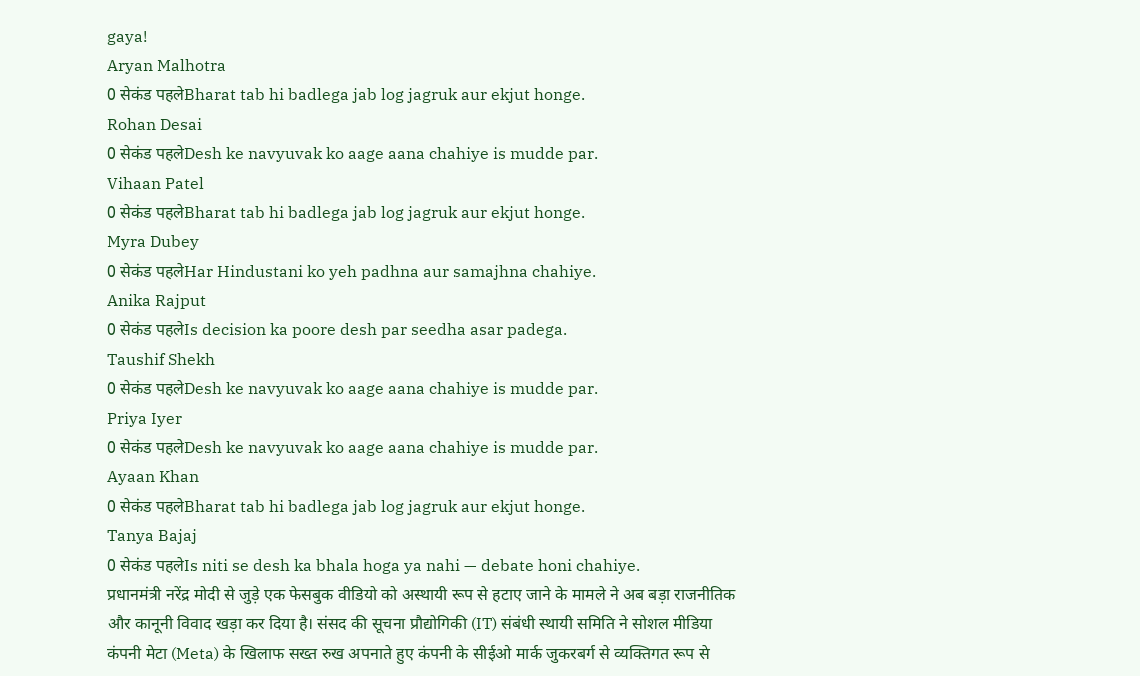gaya!
Aryan Malhotra
0 सेकंड पहलेBharat tab hi badlega jab log jagruk aur ekjut honge.
Rohan Desai
0 सेकंड पहलेDesh ke navyuvak ko aage aana chahiye is mudde par.
Vihaan Patel
0 सेकंड पहलेBharat tab hi badlega jab log jagruk aur ekjut honge.
Myra Dubey
0 सेकंड पहलेHar Hindustani ko yeh padhna aur samajhna chahiye.
Anika Rajput
0 सेकंड पहलेIs decision ka poore desh par seedha asar padega.
Taushif Shekh
0 सेकंड पहलेDesh ke navyuvak ko aage aana chahiye is mudde par.
Priya Iyer
0 सेकंड पहलेDesh ke navyuvak ko aage aana chahiye is mudde par.
Ayaan Khan
0 सेकंड पहलेBharat tab hi badlega jab log jagruk aur ekjut honge.
Tanya Bajaj
0 सेकंड पहलेIs niti se desh ka bhala hoga ya nahi — debate honi chahiye.
प्रधानमंत्री नरेंद्र मोदी से जुड़े एक फेसबुक वीडियो को अस्थायी रूप से हटाए जाने के मामले ने अब बड़ा राजनीतिक और कानूनी विवाद खड़ा कर दिया है। संसद की सूचना प्रौद्योगिकी (IT) संबंधी स्थायी समिति ने सोशल मीडिया कंपनी मेटा (Meta) के खिलाफ सख्त रुख अपनाते हुए कंपनी के सीईओ मार्क जुकरबर्ग से व्यक्तिगत रूप से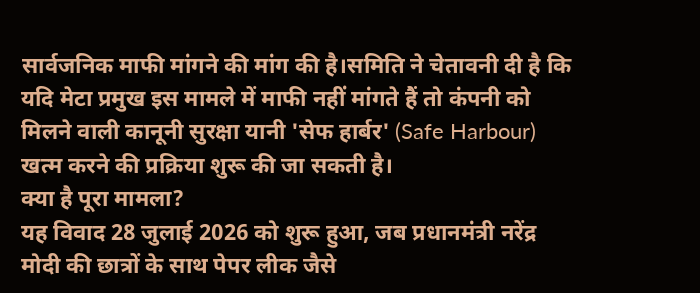सार्वजनिक माफी मांगने की मांग की है।समिति ने चेतावनी दी है कि यदि मेटा प्रमुख इस मामले में माफी नहीं मांगते हैं तो कंपनी को मिलने वाली कानूनी सुरक्षा यानी 'सेफ हार्बर' (Safe Harbour) खत्म करने की प्रक्रिया शुरू की जा सकती है।
क्या है पूरा मामला?
यह विवाद 28 जुलाई 2026 को शुरू हुआ, जब प्रधानमंत्री नरेंद्र मोदी की छात्रों के साथ पेपर लीक जैसे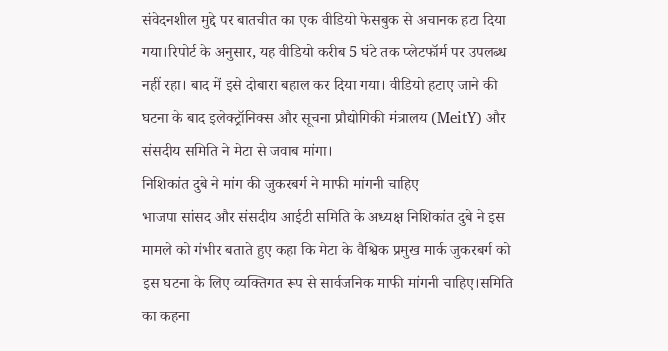संवेदनशील मुद्दे पर बातचीत का एक वीडियो फेसबुक से अचानक हटा दिया गया।रिपोर्ट के अनुसार, यह वीडियो करीब 5 घंटे तक प्लेटफॉर्म पर उपलब्ध नहीं रहा। बाद में इसे दोबारा बहाल कर दिया गया। वीडियो हटाए जाने की घटना के बाद इलेक्ट्रॉनिक्स और सूचना प्रौद्योगिकी मंत्रालय (MeitY) और संसदीय समिति ने मेटा से जवाब मांगा।
निशिकांत दुबे ने मांग की जुकरबर्ग ने माफी मांगनी चाहिए
भाजपा सांसद और संसदीय आईटी समिति के अध्यक्ष निशिकांत दुबे ने इस मामले को गंभीर बताते हुए कहा कि मेटा के वैश्विक प्रमुख मार्क जुकरबर्ग को इस घटना के लिए व्यक्तिगत रूप से सार्वजनिक माफी मांगनी चाहिए।समिति का कहना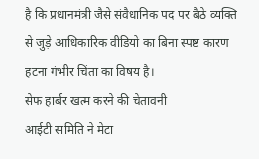है कि प्रधानमंत्री जैसे संवैधानिक पद पर बैठे व्यक्ति से जुड़े आधिकारिक वीडियो का बिना स्पष्ट कारण हटना गंभीर चिंता का विषय है।
सेफ हार्बर खत्म करने की चेतावनी
आईटी समिति ने मेटा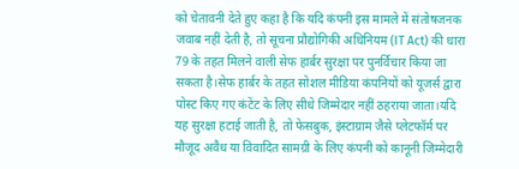को चेतावनी देते हुए कहा है कि यदि कंपनी इस मामले में संतोषजनक जवाब नहीं देती है, तो सूचना प्रौद्योगिकी अधिनियम (IT Act) की धारा 79 के तहत मिलने वाली सेफ हार्बर सुरक्षा पर पुनर्विचार किया जा सकता है।सेफ हार्बर के तहत सोशल मीडिया कंपनियों को यूजर्स द्वारा पोस्ट किए गए कंटेंट के लिए सीधे जिम्मेदार नहीं ठहराया जाता।यदि यह सुरक्षा हटाई जाती है, तो फेसबुक, इंस्टाग्राम जैसे प्लेटफॉर्म पर मौजूद अवैध या विवादित सामग्री के लिए कंपनी को कानूनी जिम्मेदारी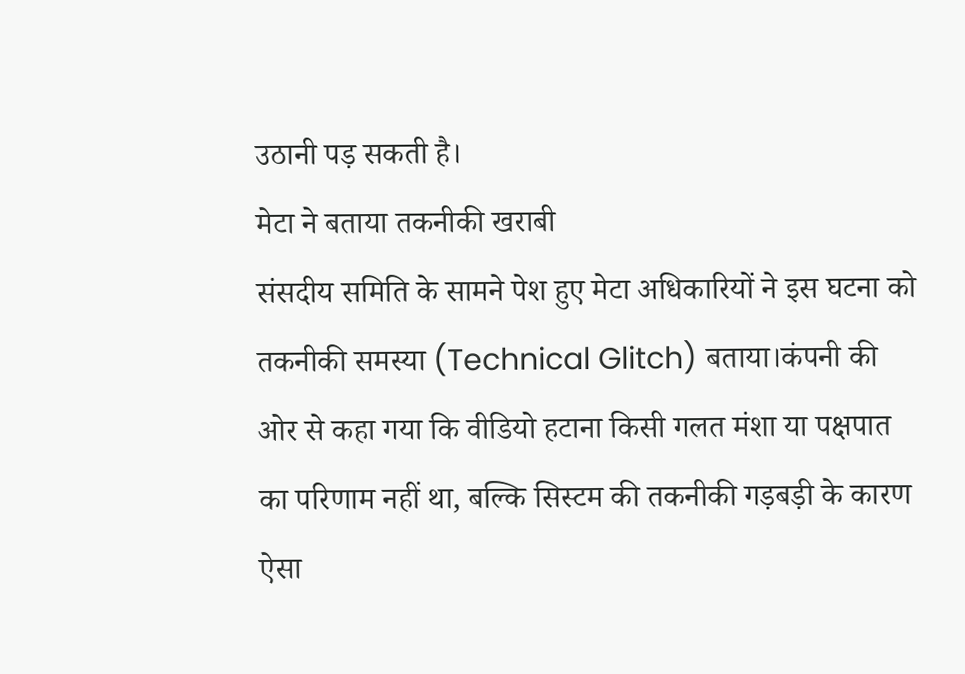उठानी पड़ सकती है।
मेटा ने बताया तकनीकी खराबी
संसदीय समिति के सामने पेश हुए मेटा अधिकारियों ने इस घटना को तकनीकी समस्या (Technical Glitch) बताया।कंपनी की ओर से कहा गया कि वीडियो हटाना किसी गलत मंशा या पक्षपात का परिणाम नहीं था, बल्कि सिस्टम की तकनीकी गड़बड़ी के कारण ऐसा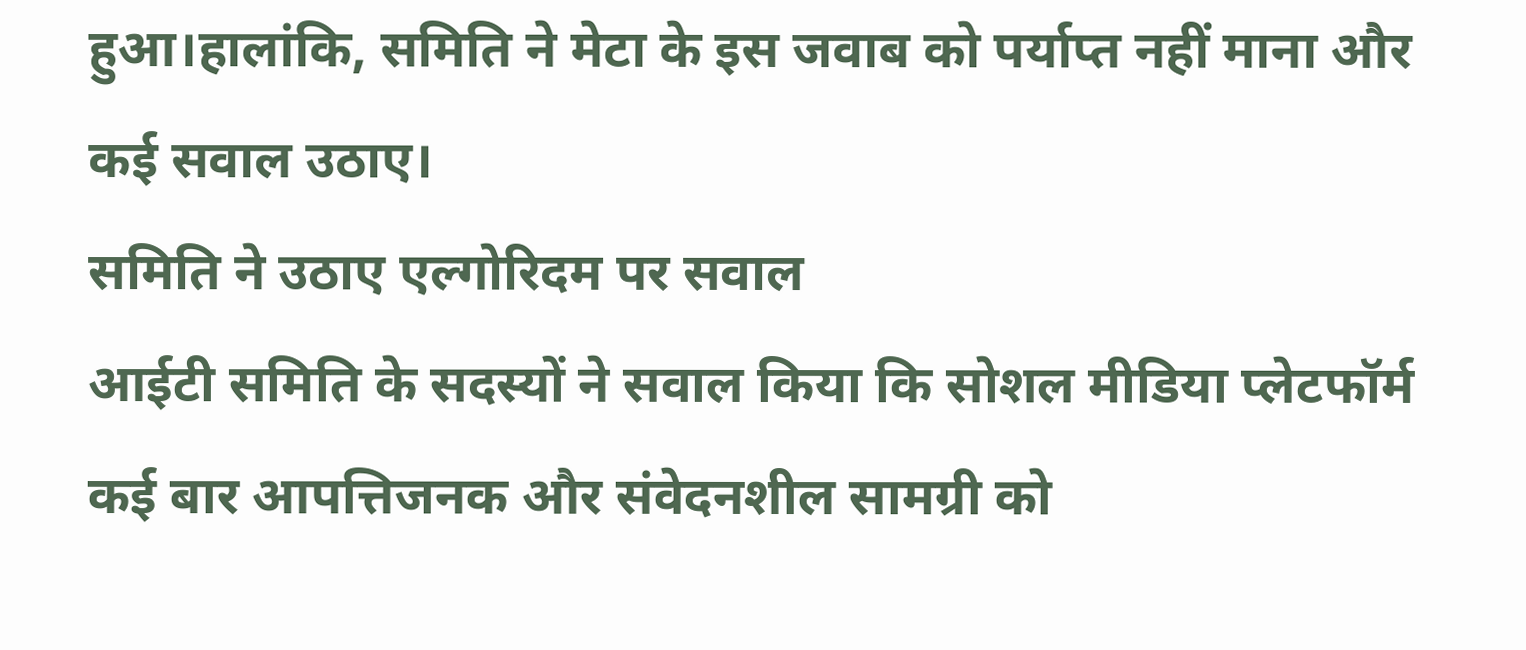हुआ।हालांकि, समिति ने मेटा के इस जवाब को पर्याप्त नहीं माना और कई सवाल उठाए।
समिति ने उठाए एल्गोरिदम पर सवाल
आईटी समिति के सदस्यों ने सवाल किया कि सोशल मीडिया प्लेटफॉर्म कई बार आपत्तिजनक और संवेदनशील सामग्री को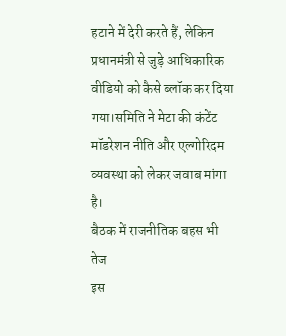हटाने में देरी करते हैं, लेकिन प्रधानमंत्री से जुड़े आधिकारिक वीडियो को कैसे ब्लॉक कर दिया गया।समिति ने मेटा की कंटेंट मॉडरेशन नीति और एल्गोरिदम व्यवस्था को लेकर जवाब मांगा है।
बैठक में राजनीतिक बहस भी तेज
इस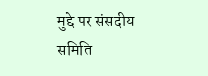मुद्दे पर संसदीय समिति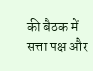की बैठक में सत्ता पक्ष और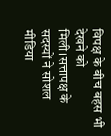विपक्ष के बीच बहस भी देखने को मिली।सत्तापक्ष के सदस्यों ने सोशल मीडिया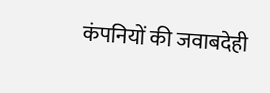कंपनियों की जवाबदेही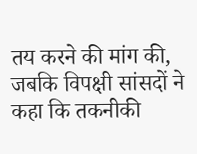तय करने की मांग की, जबकि विपक्षी सांसदों ने कहा कि तकनीकी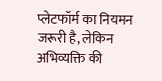प्लेटफॉर्म का नियमन जरूरी है, लेकिन अभिव्यक्ति की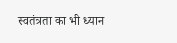स्वतंत्रता का भी ध्यान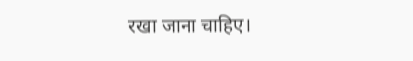रखा जाना चाहिए।